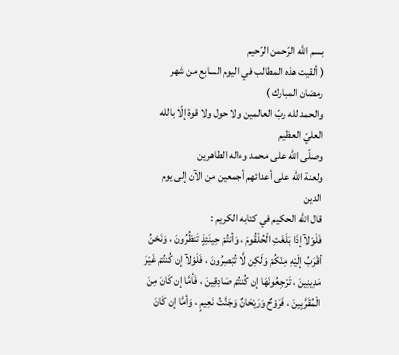بسم الله الرّحمن الرّحيم
( ألقيت هذه المطالب في اليوم السابع من شهر رمضان المبارك )
والحمد لله ربّ العالمين ولا حول ولا قوة إلّا بالله العليّ العظيم
وصلّى الله على محمد وءاله الطاهرين
ولعنة الله على أعدائهم أجمعين من الآن إلى يوم الدين
قال الله الحكيم في كتابه الكريم :
فَلَوْلآ إذَا بَلَغَتِ الْحُلْقُومَ ، وَأنتُمْ حِينَئِذٍ تَنظُرُونَ ، وَنَحْنُ أقْرَبُ إلَيْهِ مِنْكُمْ وَلَكِن لَّا تُبْصِرُونَ ، فَلَوْلآ إن كُنتُمْ غَيْرَ مَدِينِينَ ، تَرْجِعُونَهَا إن كُنتُمْ صَادِقِينَ ، فَأمَّا إن كَانَ مِنَ الْمُقَرَّبِينَ ، فَرَوْحٌ وَرَيْحَانٌ وَجَنَّتُ نَعِيمٍ ، وَأمَّا إن كَانَ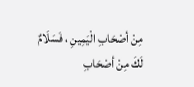مِنْ أصْحَابِ الْيَمِينِ ، فَسَلَامٌ لَكَ مِنْ أصْحَابِ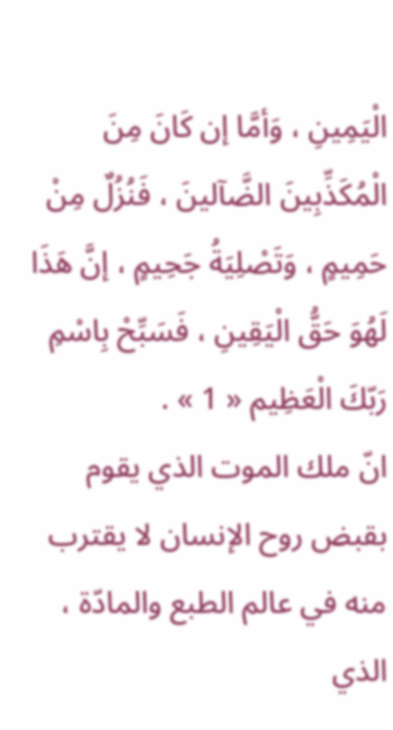الْيَمِينِ ، وَأمَّا إن كَانَ مِنَ الْمُكَذِّبِينَ الضَّآلينَ ، فَنُزُلٌ مِنْ حَمِيمٍ ، وَتَصْلِيَةُ جَحِيمٍ ، إنَّ هَذَا لَهُوَ حَقُّ الْيَقِينِ ، فَسَبِّحْ بِاسْمِ رَبّكَ الْعَظِيم « 1 » .
انّ ملك الموت الذي يقوم بقبض روح الإنسان لا يقترب منه في عالم الطبع والمادّة ، الذي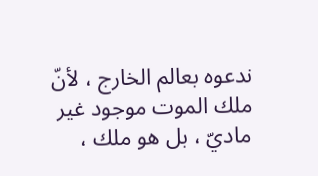ندعوه بعالم الخارج ، لأنّ ملك الموت موجود غير ماديّ ، بل هو ملك ،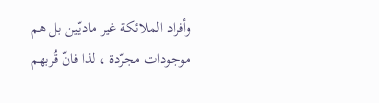وأفراد الملائكة غير ماديّين بل هم موجودات مجرّدة ، لذا فانّ قُربهم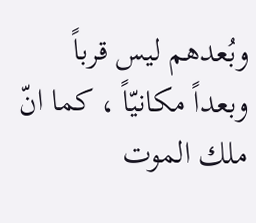وبُعدهم ليس قرباً وبعداً مكانيّاً ، كما انّ ملك الموت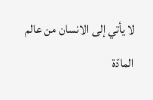لا يأتي إلى الانسان من عالم المادّة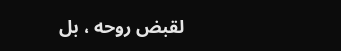لقبض روحه ، بل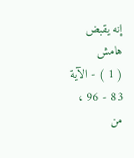إنه يقبض
هامش
( 1 ) - الآية 83 - 96 ، من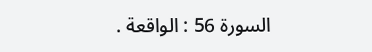السورة 56 : الواقعة .